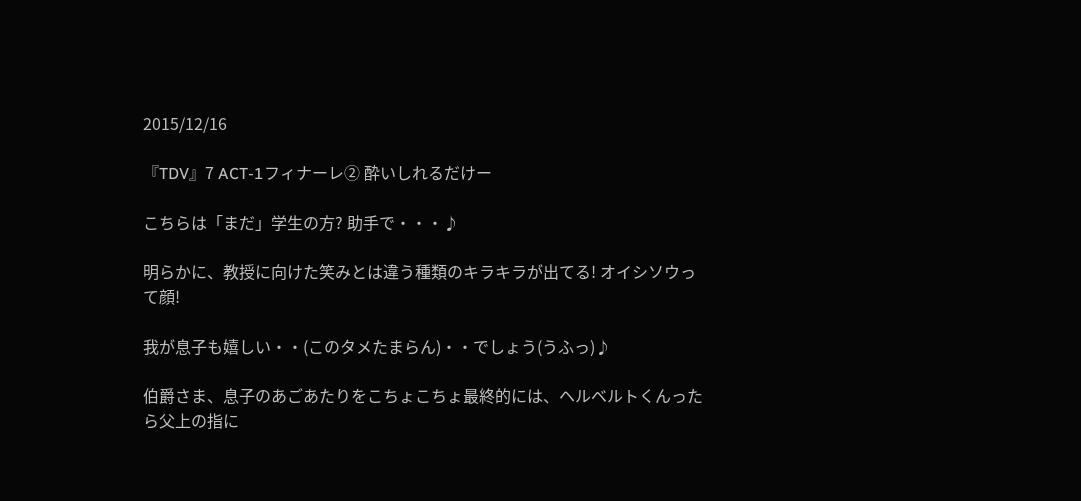2015/12/16

『TDV』7 ACT-1フィナーレ② 酔いしれるだけー

こちらは「まだ」学生の方? 助手で・・・♪

明らかに、教授に向けた笑みとは違う種類のキラキラが出てる! オイシソウって顔!

我が息子も嬉しい・・(このタメたまらん)・・でしょう(うふっ)♪

伯爵さま、息子のあごあたりをこちょこちょ最終的には、ヘルベルトくんったら父上の指に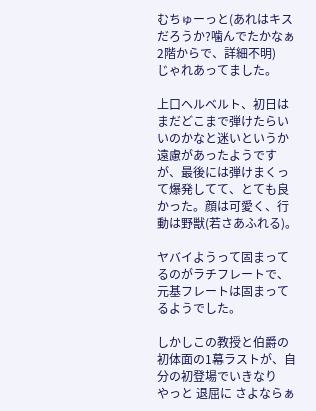むちゅーっと(あれはキスだろうか?噛んでたかなぁ 2階からで、詳細不明)
じゃれあってました。

上口ヘルベルト、初日はまだどこまで弾けたらいいのかなと迷いというか遠慮があったようですが、最後には弾けまくって爆発してて、とても良かった。顔は可愛く、行動は野獣(若さあふれる)。

ヤバイようって固まってるのがラチフレートで、元基フレートは固まってるようでした。

しかしこの教授と伯爵の初体面の1幕ラストが、自分の初登場でいきなり
やっと 退屈に さよならぁ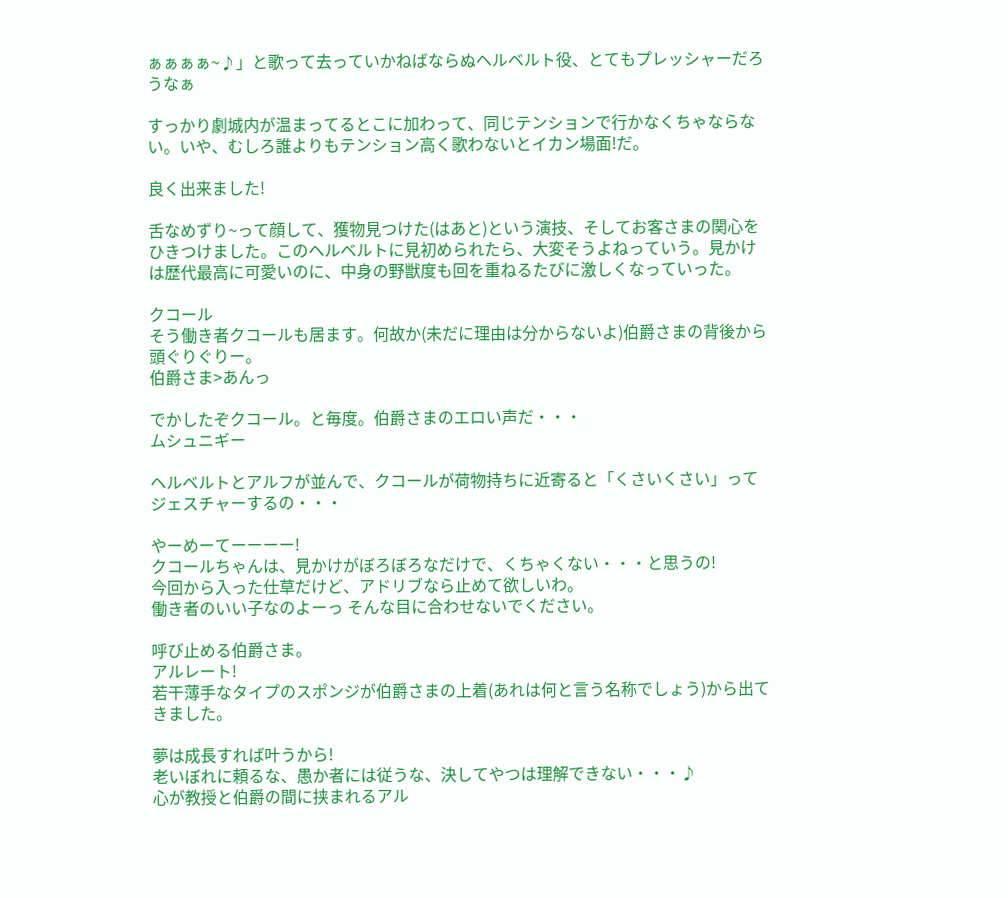ぁぁぁぁ~♪」と歌って去っていかねばならぬヘルベルト役、とてもプレッシャーだろうなぁ

すっかり劇城内が温まってるとこに加わって、同じテンションで行かなくちゃならない。いや、むしろ誰よりもテンション高く歌わないとイカン場面!だ。

良く出来ました!

舌なめずり~って顔して、獲物見つけた(はあと)という演技、そしてお客さまの関心をひきつけました。このヘルベルトに見初められたら、大変そうよねっていう。見かけは歴代最高に可愛いのに、中身の野獣度も回を重ねるたびに激しくなっていった。

クコール
そう働き者クコールも居ます。何故か(未だに理由は分からないよ)伯爵さまの背後から頭ぐりぐりー。
伯爵さま>あんっ

でかしたぞクコール。と毎度。伯爵さまのエロい声だ・・・
ムシュニギー

ヘルベルトとアルフが並んで、クコールが荷物持ちに近寄ると「くさいくさい」ってジェスチャーするの・・・

やーめーてーーーー!
クコールちゃんは、見かけがぼろぼろなだけで、くちゃくない・・・と思うの!
今回から入った仕草だけど、アドリブなら止めて欲しいわ。
働き者のいい子なのよーっ そんな目に合わせないでください。

呼び止める伯爵さま。
アルレート!
若干薄手なタイプのスポンジが伯爵さまの上着(あれは何と言う名称でしょう)から出てきました。

夢は成長すれば叶うから!
老いぼれに頼るな、愚か者には従うな、決してやつは理解できない・・・♪
心が教授と伯爵の間に挟まれるアル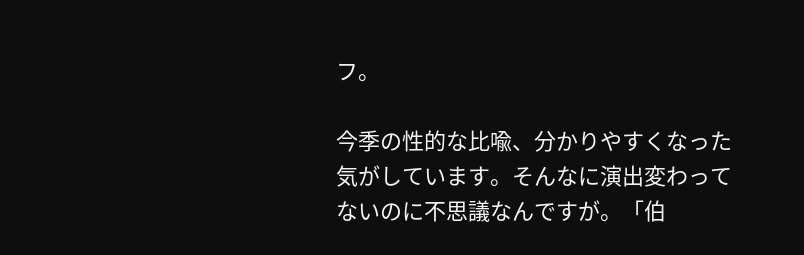フ。

今季の性的な比喩、分かりやすくなった気がしています。そんなに演出変わってないのに不思議なんですが。「伯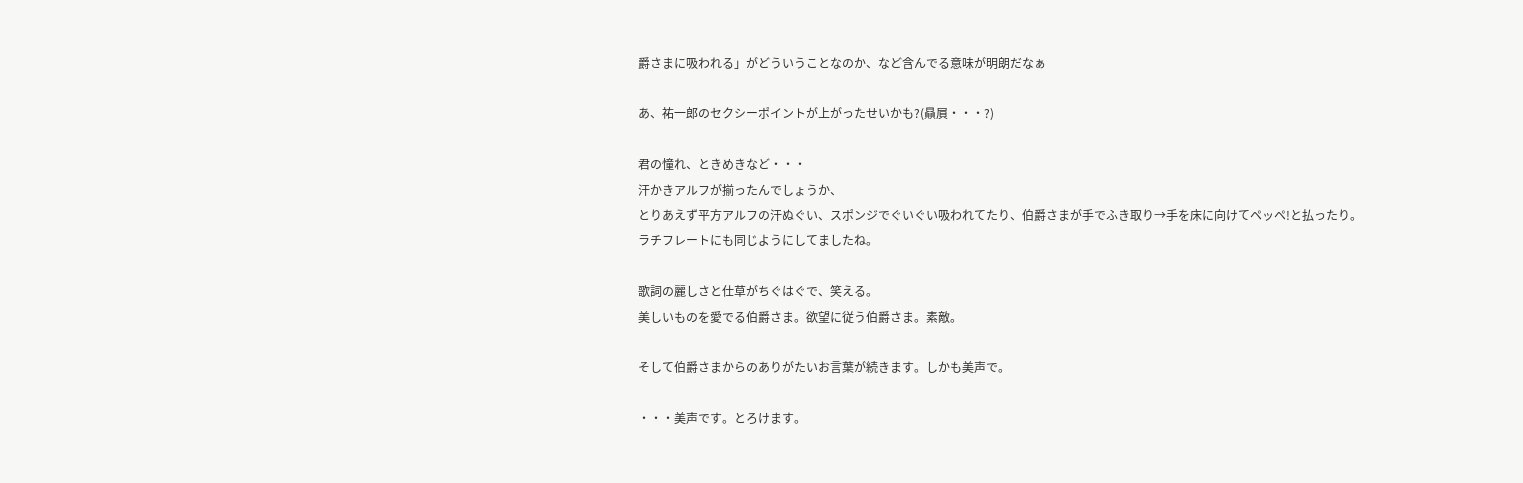爵さまに吸われる」がどういうことなのか、など含んでる意味が明朗だなぁ

あ、祐一郎のセクシーポイントが上がったせいかも?(贔屓・・・?)

君の憧れ、ときめきなど・・・
汗かきアルフが揃ったんでしょうか、
とりあえず平方アルフの汗ぬぐい、スポンジでぐいぐい吸われてたり、伯爵さまが手でふき取り→手を床に向けてペッペ!と払ったり。
ラチフレートにも同じようにしてましたね。

歌詞の麗しさと仕草がちぐはぐで、笑える。
美しいものを愛でる伯爵さま。欲望に従う伯爵さま。素敵。

そして伯爵さまからのありがたいお言葉が続きます。しかも美声で。

・・・美声です。とろけます。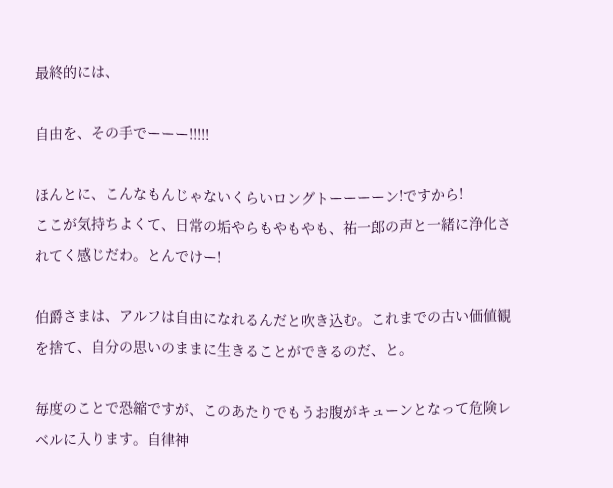最終的には、

自由を、その手でーーー!!!!!

ほんとに、こんなもんじゃないくらいロングトーーーーン!ですから!
ここが気持ちよくて、日常の垢やらもやもやも、祐一郎の声と一緒に浄化されてく感じだわ。とんでけー!

伯爵さまは、アルフは自由になれるんだと吹き込む。これまでの古い価値観を捨て、自分の思いのままに生きることができるのだ、と。

毎度のことで恐縮ですが、このあたりでもうお腹がキューンとなって危険レベルに入ります。自律神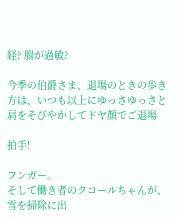経? 腸が過敏?

今季の伯爵さま、退場のときの歩き方は、いつも以上にゆっさゆっさと肩をそびやかしてドヤ顔でご退場

拍手!

フンガー。
そして働き者のクコールちゃんが、雪を掃除に出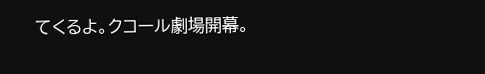てくるよ。クコール劇場開幕。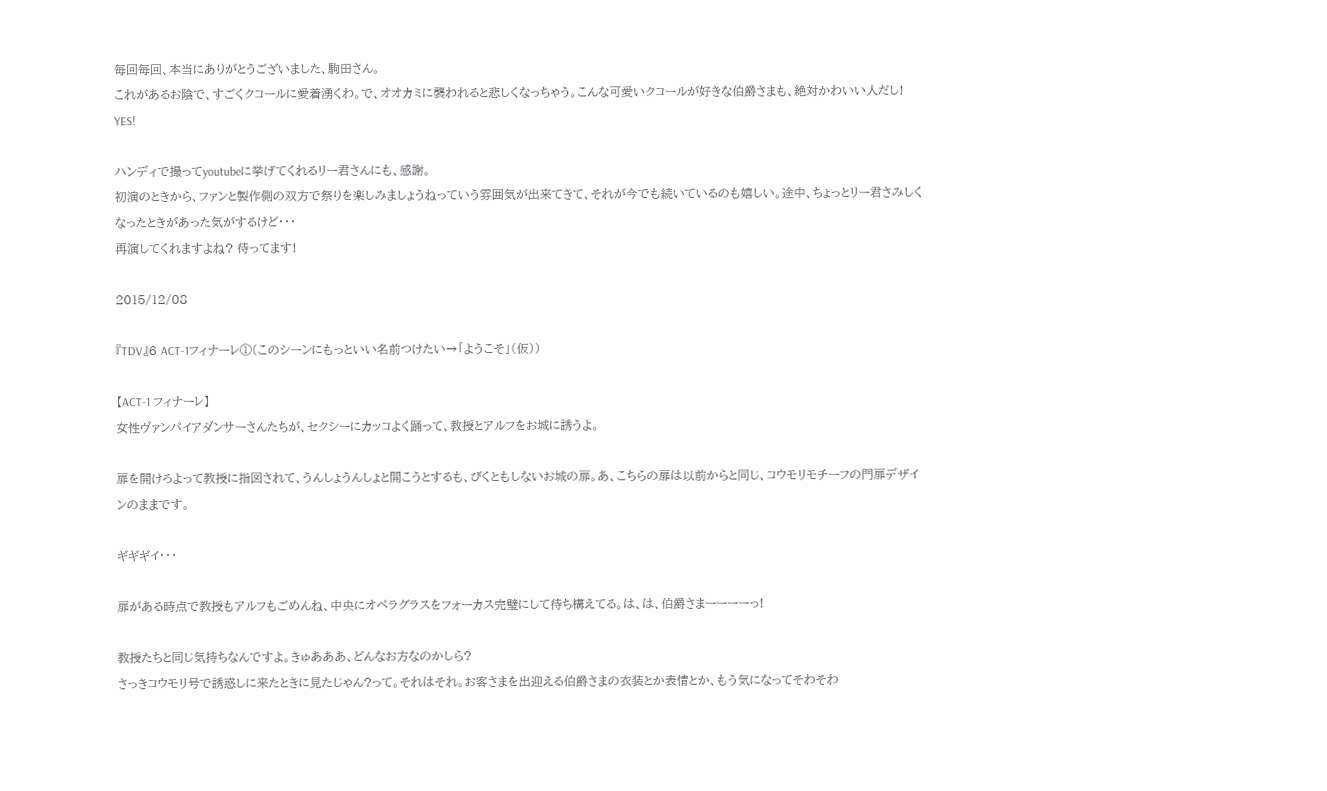毎回毎回、本当にありがとうございました、駒田さん。
これがあるお陰で、すごくクコールに愛着湧くわ。で、オオカミに襲われると悲しくなっちゃう。こんな可愛いクコールが好きな伯爵さまも、絶対かわいい人だし! YES!

ハンディで撮ってyoutubeに挙げてくれるリー君さんにも、感謝。
初演のときから、ファンと製作側の双方で祭りを楽しみましょうねっていう雰囲気が出来てきて、それが今でも続いているのも嬉しい。途中、ちょっとリー君さみしくなったときがあった気がするけど・・・
再演してくれますよね? 待ってます!

2015/12/08

『TDV』6 ACT-1フィナーレ①(このシーンにもっといい名前つけたい→「ようこそ」(仮))

【ACT-1 フィナーレ】
女性ヴァンパイアダンサーさんたちが、セクシーにカッコよく踊って、教授とアルフをお城に誘うよ。

扉を開けろよって教授に指図されて、うんしょうんしょと開こうとするも、びくともしないお城の扉。あ、こちらの扉は以前からと同じ、コウモリモチーフの門扉デザインのままです。

ギギギイ・・・

扉がある時点で教授もアルフもごめんね、中央にオペラグラスをフォーカス完璧にして待ち構えてる。は、は、伯爵さまーーーーっ!

教授たちと同じ気持ちなんですよ。きゅあああ、どんなお方なのかしら?
さっきコウモリ号で誘惑しに来たときに見たじゃん?って。それはそれ。お客さまを出迎える伯爵さまの衣装とか表情とか、もう気になってそわそわ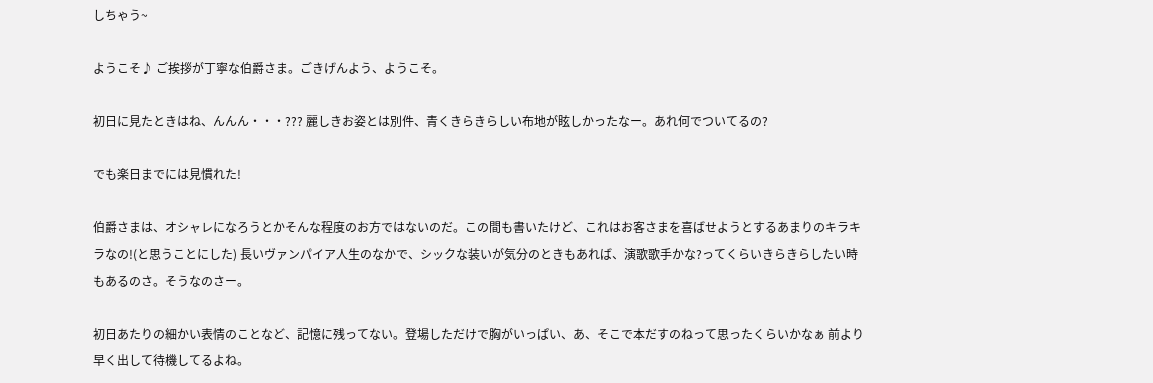しちゃう~

ようこそ♪ ご挨拶が丁寧な伯爵さま。ごきげんよう、ようこそ。

初日に見たときはね、んんん・・・??? 麗しきお姿とは別件、青くきらきらしい布地が眩しかったなー。あれ何でついてるの?

でも楽日までには見慣れた!

伯爵さまは、オシャレになろうとかそんな程度のお方ではないのだ。この間も書いたけど、これはお客さまを喜ばせようとするあまりのキラキラなの!(と思うことにした) 長いヴァンパイア人生のなかで、シックな装いが気分のときもあれば、演歌歌手かな?ってくらいきらきらしたい時もあるのさ。そうなのさー。

初日あたりの細かい表情のことなど、記憶に残ってない。登場しただけで胸がいっぱい、あ、そこで本だすのねって思ったくらいかなぁ 前より早く出して待機してるよね。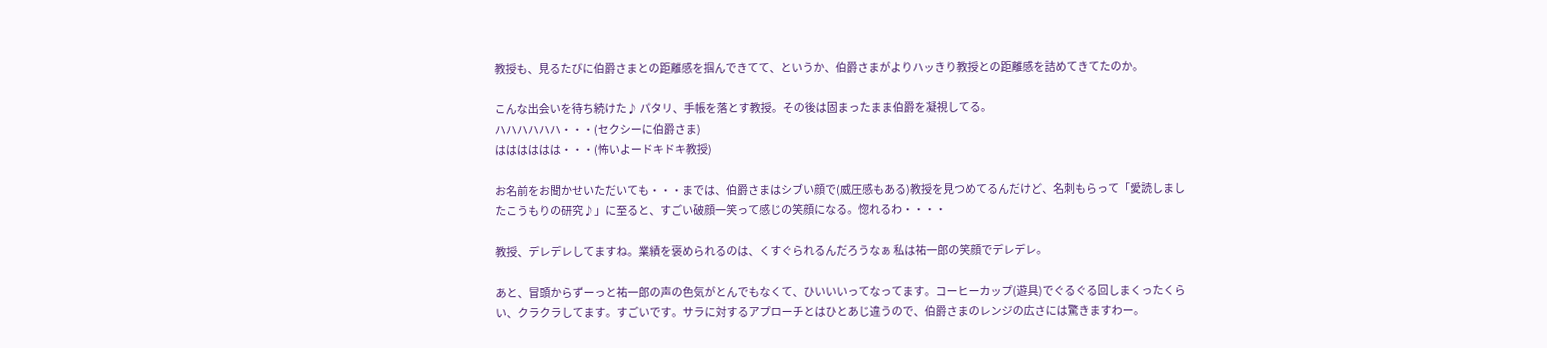教授も、見るたびに伯爵さまとの距離感を掴んできてて、というか、伯爵さまがよりハッきり教授との距離感を詰めてきてたのか。

こんな出会いを待ち続けた♪ パタリ、手帳を落とす教授。その後は固まったまま伯爵を凝視してる。
ハハハハハハ・・・(セクシーに伯爵さま)
はははははは・・・(怖いよードキドキ教授)

お名前をお聞かせいただいても・・・までは、伯爵さまはシブい顔で(威圧感もある)教授を見つめてるんだけど、名刺もらって「愛読しましたこうもりの研究♪」に至ると、すごい破顔一笑って感じの笑顔になる。惚れるわ・・・・

教授、デレデレしてますね。業績を褒められるのは、くすぐられるんだろうなぁ 私は祐一郎の笑顔でデレデレ。

あと、冒頭からずーっと祐一郎の声の色気がとんでもなくて、ひいいいってなってます。コーヒーカップ(遊具)でぐるぐる回しまくったくらい、クラクラしてます。すごいです。サラに対するアプローチとはひとあじ違うので、伯爵さまのレンジの広さには驚きますわー。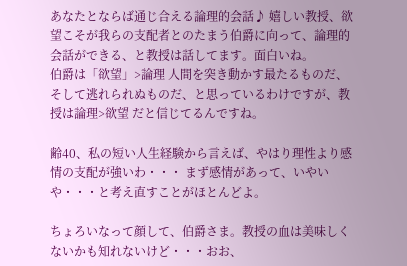あなたとならば通じ合える論理的会話♪ 嬉しい教授、欲望こそが我らの支配者とのたまう伯爵に向って、論理的会話ができる、と教授は話してます。面白いね。
伯爵は「欲望」>論理 人間を突き動かす最たるものだ、そして逃れられぬものだ、と思っているわけですが、教授は論理>欲望 だと信じてるんですね。

齢40、私の短い人生経験から言えば、やはり理性より感情の支配が強いわ・・・ まず感情があって、いやいや・・・と考え直すことがほとんどよ。

ちょろいなって顔して、伯爵さま。教授の血は美味しくないかも知れないけど・・・おお、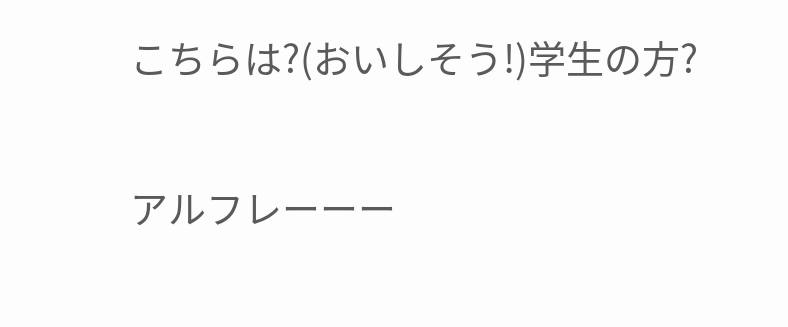こちらは?(おいしそう!)学生の方?

アルフレーーー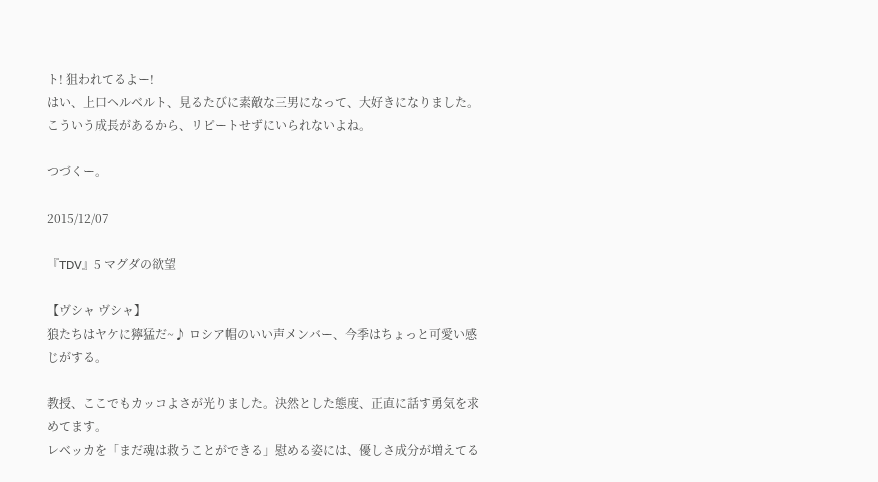ト! 狙われてるよー!
はい、上口ヘルベルト、見るたびに素敵な三男になって、大好きになりました。こういう成長があるから、リピートせずにいられないよね。

つづくー。

2015/12/07

『TDV』5 マグダの欲望

【ヴシャ ヴシャ】
狼たちはヤケに獰猛だ~♪ ロシア帽のいい声メンバー、今季はちょっと可愛い感じがする。

教授、ここでもカッコよさが光りました。決然とした態度、正直に話す勇気を求めてます。
レベッカを「まだ魂は救うことができる」慰める姿には、優しさ成分が増えてる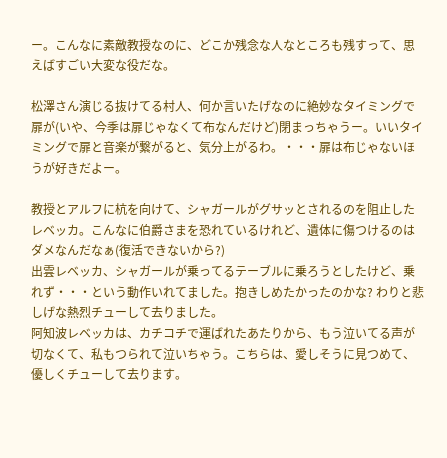ー。こんなに素敵教授なのに、どこか残念な人なところも残すって、思えばすごい大変な役だな。

松澤さん演じる抜けてる村人、何か言いたげなのに絶妙なタイミングで扉が(いや、今季は扉じゃなくて布なんだけど)閉まっちゃうー。いいタイミングで扉と音楽が繋がると、気分上がるわ。・・・扉は布じゃないほうが好きだよー。

教授とアルフに杭を向けて、シャガールがグサッとされるのを阻止したレベッカ。こんなに伯爵さまを恐れているけれど、遺体に傷つけるのはダメなんだなぁ(復活できないから?)
出雲レベッカ、シャガールが乗ってるテーブルに乗ろうとしたけど、乗れず・・・という動作いれてました。抱きしめたかったのかな? わりと悲しげな熱烈チューして去りました。
阿知波レベッカは、カチコチで運ばれたあたりから、もう泣いてる声が切なくて、私もつられて泣いちゃう。こちらは、愛しそうに見つめて、優しくチューして去ります。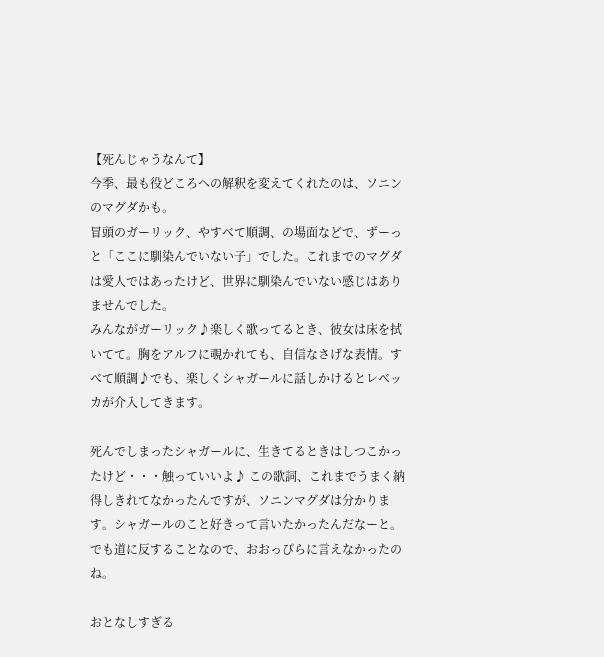【死んじゃうなんて】
今季、最も役どころへの解釈を変えてくれたのは、ソニンのマグダかも。
冒頭のガーリック、やすべて順調、の場面などで、ずーっと「ここに馴染んでいない子」でした。これまでのマグダは愛人ではあったけど、世界に馴染んでいない感じはありませんでした。
みんながガーリック♪楽しく歌ってるとき、彼女は床を拭いてて。胸をアルフに覗かれても、自信なさげな表情。すべて順調♪でも、楽しくシャガールに話しかけるとレベッカが介入してきます。

死んでしまったシャガールに、生きてるときはしつこかったけど・・・触っていいよ♪ この歌詞、これまでうまく納得しきれてなかったんですが、ソニンマグダは分かります。シャガールのこと好きって言いたかったんだなーと。でも道に反することなので、おおっぴらに言えなかったのね。

おとなしすぎる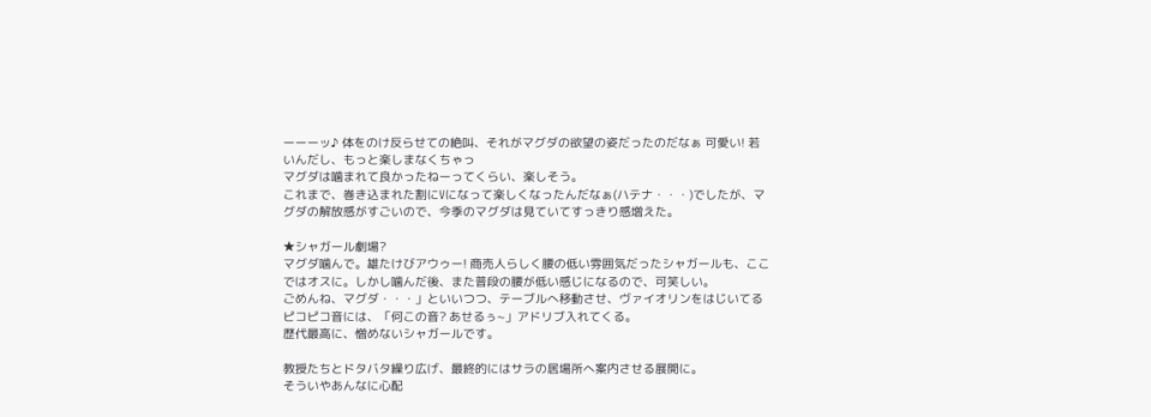ーーーッ♪ 体をのけ反らせての絶叫、それがマグダの欲望の姿だったのだなぁ 可愛い! 若いんだし、もっと楽しまなくちゃっ
マグダは噛まれて良かったねーってくらい、楽しそう。
これまで、巻き込まれた割にVになって楽しくなったんだなぁ(ハテナ・・・)でしたが、マグダの解放感がすごいので、今季のマグダは見ていてすっきり感増えた。

★シャガール劇場?
マグダ噛んで。雄たけびアウゥー! 商売人らしく腰の低い雰囲気だったシャガールも、ここではオスに。しかし噛んだ後、また普段の腰が低い感じになるので、可笑しい。
ごめんね、マグダ・・・」といいつつ、テーブルへ移動させ、ヴァイオリンをはじいてるピコピコ音には、「何この音? あせるぅ~」アドリブ入れてくる。
歴代最高に、憎めないシャガールです。

教授たちとドタバタ繰り広げ、最終的にはサラの居場所へ案内させる展開に。
そういやあんなに心配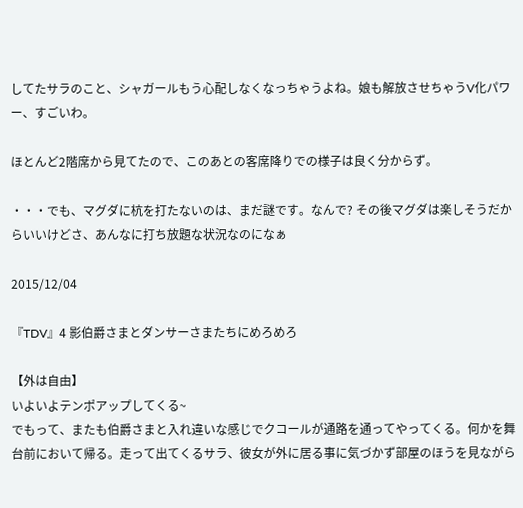してたサラのこと、シャガールもう心配しなくなっちゃうよね。娘も解放させちゃうV化パワー、すごいわ。

ほとんど2階席から見てたので、このあとの客席降りでの様子は良く分からず。

・・・でも、マグダに杭を打たないのは、まだ謎です。なんで? その後マグダは楽しそうだからいいけどさ、あんなに打ち放題な状況なのになぁ

2015/12/04

『TDV』4 影伯爵さまとダンサーさまたちにめろめろ

【外は自由】
いよいよテンポアップしてくる~
でもって、またも伯爵さまと入れ違いな感じでクコールが通路を通ってやってくる。何かを舞台前において帰る。走って出てくるサラ、彼女が外に居る事に気づかず部屋のほうを見ながら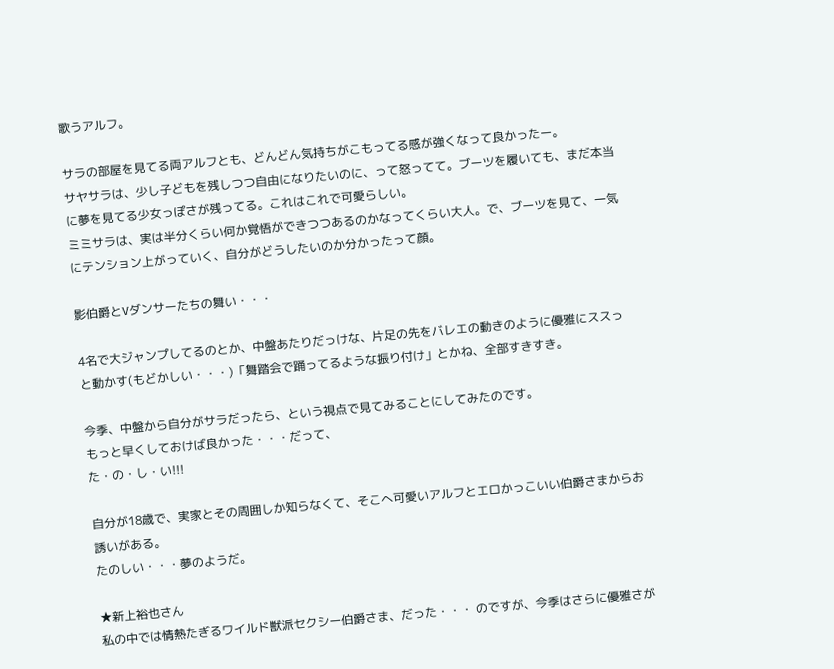歌うアルフ。

サラの部屋を見てる両アルフとも、どんどん気持ちがこもってる感が強くなって良かったー。
サヤサラは、少し子どもを残しつつ自由になりたいのに、って怒ってて。ブーツを履いても、まだ本当に夢を見てる少女っぽさが残ってる。これはこれで可愛らしい。
ミミサラは、実は半分くらい何か覚悟ができつつあるのかなってくらい大人。で、ブーツを見て、一気にテンション上がっていく、自分がどうしたいのか分かったって顔。

影伯爵とVダンサーたちの舞い・・・

4名で大ジャンプしてるのとか、中盤あたりだっけな、片足の先をバレエの動きのように優雅にススっと動かす(もどかしい・・・)「舞踏会で踊ってるような振り付け」とかね、全部すきすき。

今季、中盤から自分がサラだったら、という視点で見てみることにしてみたのです。
もっと早くしておけば良かった・・・だって、
た・の・し・い!!!

自分が18歳で、実家とその周囲しか知らなくて、そこへ可愛いアルフとエロかっこいい伯爵さまからお誘いがある。
たのしい・・・夢のようだ。

★新上裕也さん
私の中では情熱たぎるワイルド獣派セクシー伯爵さま、だった・・・ のですが、今季はさらに優雅さが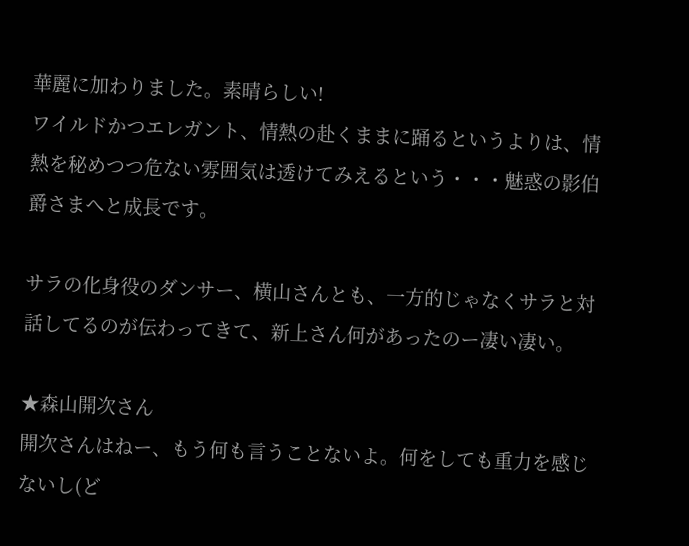華麗に加わりました。素晴らしい!
ワイルドかつエレガント、情熱の赴くままに踊るというよりは、情熱を秘めつつ危ない雰囲気は透けてみえるという・・・魅惑の影伯爵さまへと成長です。

サラの化身役のダンサー、横山さんとも、一方的じゃなくサラと対話してるのが伝わってきて、新上さん何があったのー凄い凄い。

★森山開次さん
開次さんはねー、もう何も言うことないよ。何をしても重力を感じないし(ど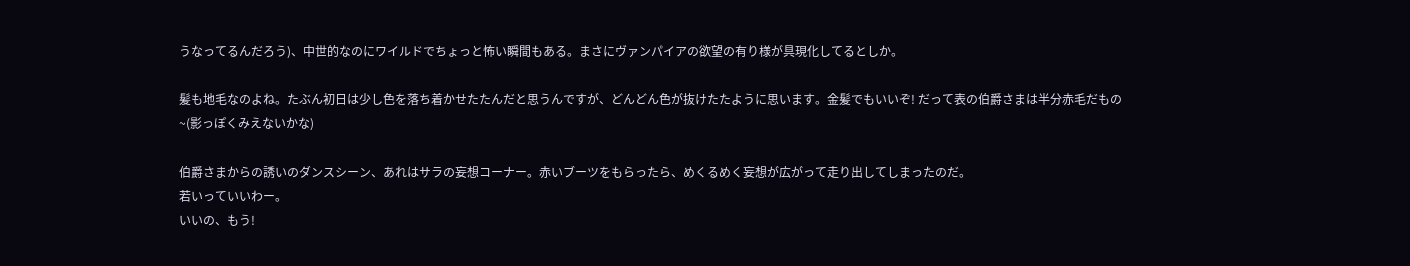うなってるんだろう)、中世的なのにワイルドでちょっと怖い瞬間もある。まさにヴァンパイアの欲望の有り様が具現化してるとしか。

髪も地毛なのよね。たぶん初日は少し色を落ち着かせたたんだと思うんですが、どんどん色が抜けたたように思います。金髪でもいいぞ! だって表の伯爵さまは半分赤毛だもの~(影っぽくみえないかな)

伯爵さまからの誘いのダンスシーン、あれはサラの妄想コーナー。赤いブーツをもらったら、めくるめく妄想が広がって走り出してしまったのだ。
若いっていいわー。
いいの、もう!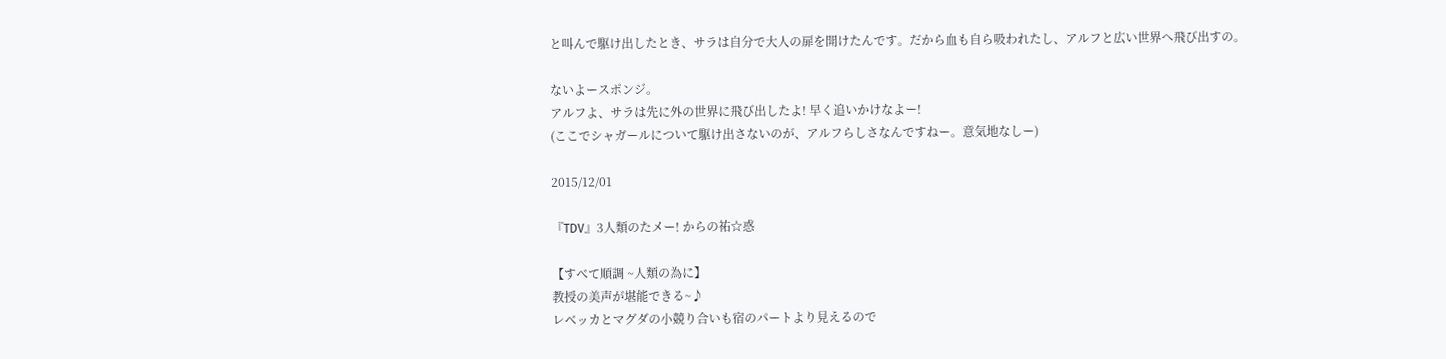と叫んで駆け出したとき、サラは自分で大人の扉を開けたんです。だから血も自ら吸われたし、アルフと広い世界へ飛び出すの。

ないよースポンジ。
アルフよ、サラは先に外の世界に飛び出したよ! 早く追いかけなよー!
(ここでシャガールについて駆け出さないのが、アルフらしさなんですねー。意気地なしー)

2015/12/01

『TDV』3人類のたメー! からの祐☆惑

【すべて順調 ~人類の為に】
教授の美声が堪能できる~♪
レベッカとマグダの小競り合いも宿のパートより見えるので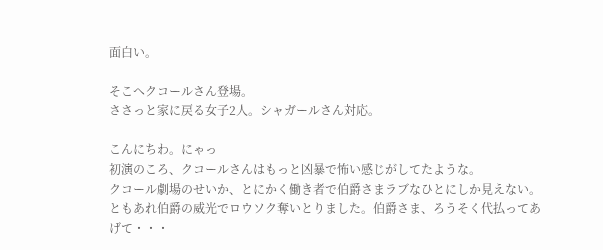面白い。

そこへクコールさん登場。
ささっと家に戻る女子2人。シャガールさん対応。

こんにちわ。にゃっ
初演のころ、クコールさんはもっと凶暴で怖い感じがしてたような。
クコール劇場のせいか、とにかく働き者で伯爵さまラブなひとにしか見えない。ともあれ伯爵の威光でロウソク奪いとりました。伯爵さま、ろうそく代払ってあげて・・・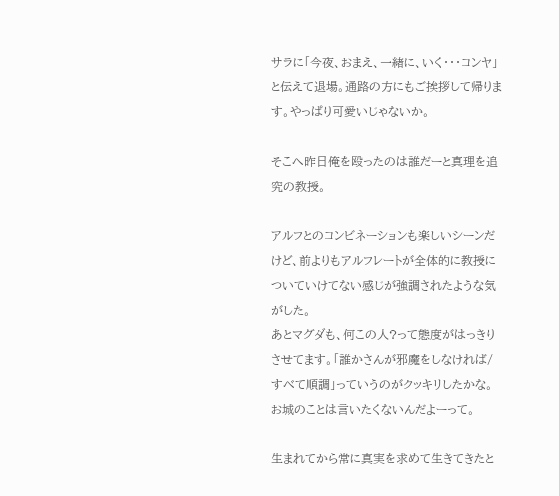サラに「今夜、おまえ、一緒に、いく・・・コンヤ」と伝えて退場。通路の方にもご挨拶して帰ります。やっぱり可愛いじゃないか。

そこへ昨日俺を殴ったのは誰だーと真理を追究の教授。

アルフとのコンビネーションも楽しいシーンだけど、前よりもアルフレートが全体的に教授についていけてない感じが強調されたような気がした。
あとマグダも、何この人?って態度がはっきりさせてます。「誰かさんが邪魔をしなければ/すべて順調」っていうのがクッキリしたかな。お城のことは言いたくないんだよーって。

生まれてから常に真実を求めて生きてきたと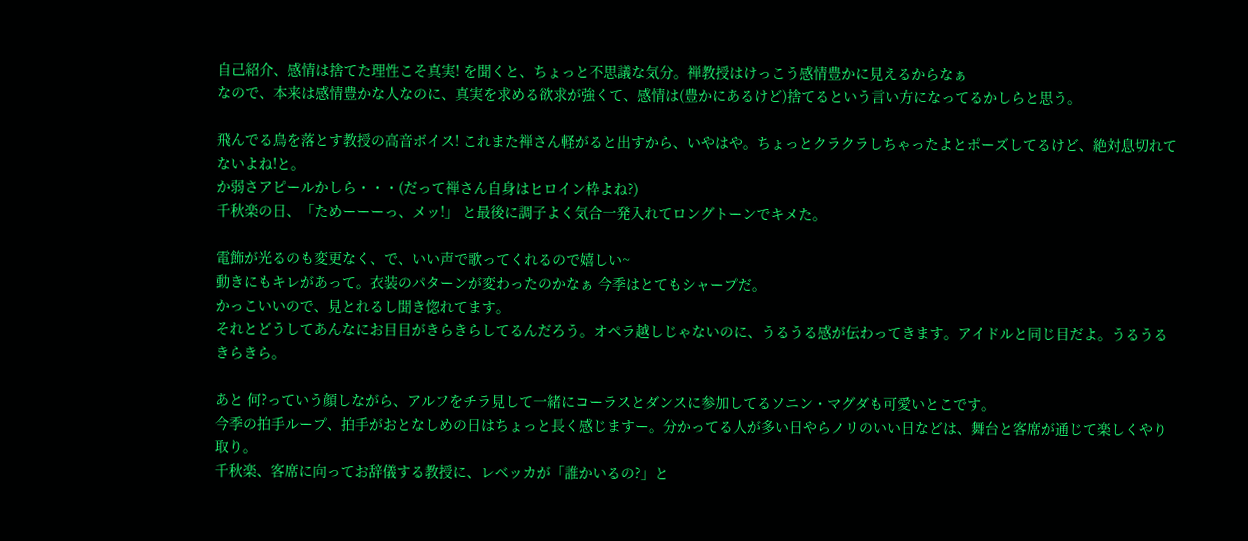自己紹介、感情は捨てた理性こそ真実! を聞くと、ちょっと不思議な気分。禅教授はけっこう感情豊かに見えるからなぁ
なので、本来は感情豊かな人なのに、真実を求める欲求が強くて、感情は(豊かにあるけど)捨てるという言い方になってるかしらと思う。

飛んでる鳥を落とす教授の高音ボイス! これまた禅さん軽がると出すから、いやはや。ちょっとクラクラしちゃったよとポーズしてるけど、絶対息切れてないよね!と。
か弱さアピールかしら・・・(だって禅さん自身はヒロイン枠よね?)
千秋楽の日、「ためーーーっ、メッ!」 と最後に調子よく気合一発入れてロングトーンでキメた。

電飾が光るのも変更なく、で、いい声で歌ってくれるので嬉しい~
動きにもキレがあって。衣装のパターンが変わったのかなぁ 今季はとてもシャープだ。
かっこいいので、見とれるし聞き惚れてます。
それとどうしてあんなにお目目がきらきらしてるんだろう。オペラ越しじゃないのに、うるうる感が伝わってきます。アイドルと同じ目だよ。うるうるきらきら。

あと 何?っていう顔しながら、アルフをチラ見して一緒にコーラスとダンスに参加してるソニン・マグダも可愛いとこです。
今季の拍手ループ、拍手がおとなしめの日はちょっと長く感じますー。分かってる人が多い日やらノリのいい日などは、舞台と客席が通じて楽しくやり取り。
千秋楽、客席に向ってお辞儀する教授に、レベッカが「誰かいるの?」と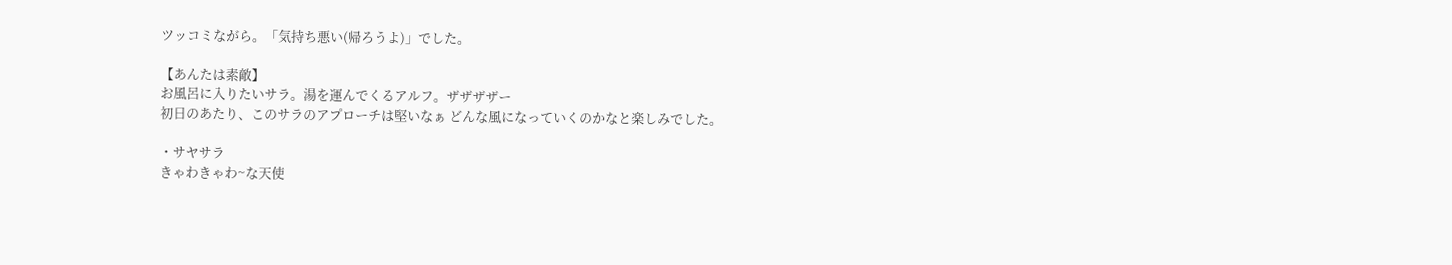ツッコミながら。「気持ち悪い(帰ろうよ)」でした。

【あんたは素敵】
お風呂に入りたいサラ。湯を運んでくるアルフ。ザザザザー
初日のあたり、このサラのアプローチは堅いなぁ どんな風になっていくのかなと楽しみでした。

・サヤサラ
きゃわきゃわ~な天使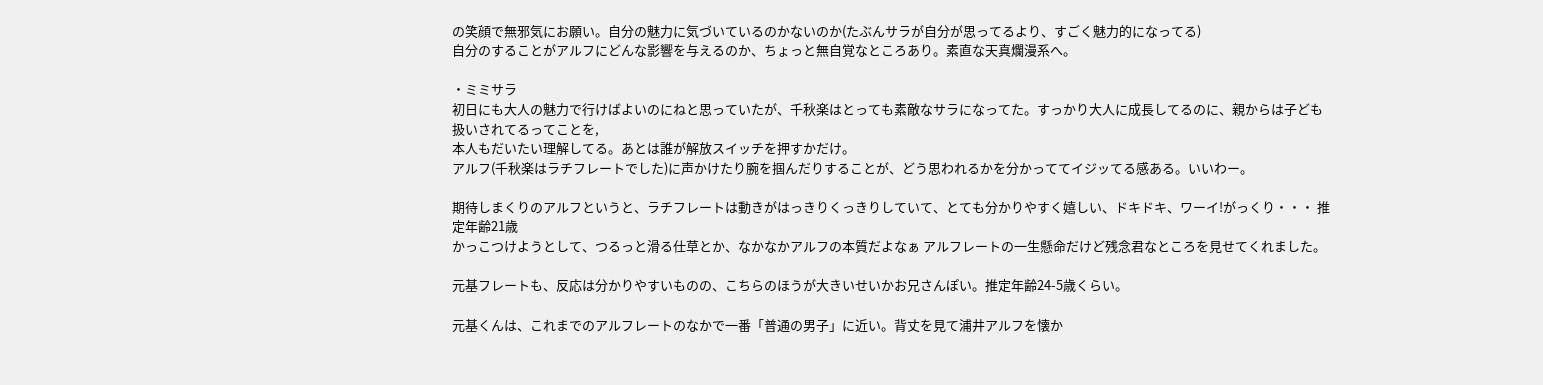の笑顔で無邪気にお願い。自分の魅力に気づいているのかないのか(たぶんサラが自分が思ってるより、すごく魅力的になってる)
自分のすることがアルフにどんな影響を与えるのか、ちょっと無自覚なところあり。素直な天真爛漫系へ。

・ミミサラ
初日にも大人の魅力で行けばよいのにねと思っていたが、千秋楽はとっても素敵なサラになってた。すっかり大人に成長してるのに、親からは子ども扱いされてるってことを,
本人もだいたい理解してる。あとは誰が解放スイッチを押すかだけ。
アルフ(千秋楽はラチフレートでした)に声かけたり腕を掴んだりすることが、どう思われるかを分かっててイジッてる感ある。いいわー。

期待しまくりのアルフというと、ラチフレートは動きがはっきりくっきりしていて、とても分かりやすく嬉しい、ドキドキ、ワーイ!がっくり・・・ 推定年齢21歳
かっこつけようとして、つるっと滑る仕草とか、なかなかアルフの本質だよなぁ アルフレートの一生懸命だけど残念君なところを見せてくれました。

元基フレートも、反応は分かりやすいものの、こちらのほうが大きいせいかお兄さんぽい。推定年齢24-5歳くらい。

元基くんは、これまでのアルフレートのなかで一番「普通の男子」に近い。背丈を見て浦井アルフを懐か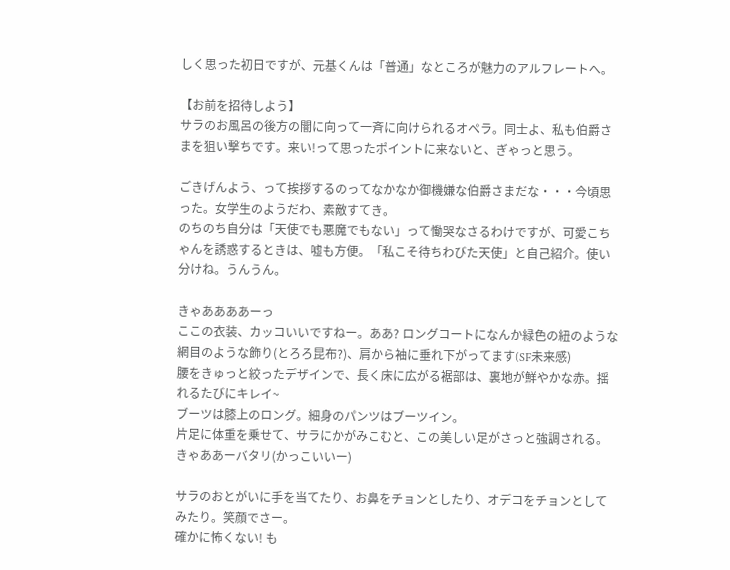しく思った初日ですが、元基くんは「普通」なところが魅力のアルフレートへ。

【お前を招待しよう】
サラのお風呂の後方の闇に向って一斉に向けられるオペラ。同士よ、私も伯爵さまを狙い撃ちです。来い!って思ったポイントに来ないと、ぎゃっと思う。

ごきげんよう、って挨拶するのってなかなか御機嫌な伯爵さまだな・・・今頃思った。女学生のようだわ、素敵すてき。
のちのち自分は「天使でも悪魔でもない」って慟哭なさるわけですが、可愛こちゃんを誘惑するときは、嘘も方便。「私こそ待ちわびた天使」と自己紹介。使い分けね。うんうん。

きゃああああーっ
ここの衣装、カッコいいですねー。ああ? ロングコートになんか緑色の紐のような網目のような飾り(とろろ昆布?)、肩から袖に垂れ下がってます(SF未来感)
腰をきゅっと絞ったデザインで、長く床に広がる裾部は、裏地が鮮やかな赤。揺れるたびにキレイ~
ブーツは膝上のロング。細身のパンツはブーツイン。
片足に体重を乗せて、サラにかがみこむと、この美しい足がさっと強調される。
きゃああーバタリ(かっこいいー)

サラのおとがいに手を当てたり、お鼻をチョンとしたり、オデコをチョンとしてみたり。笑顔でさー。
確かに怖くない! も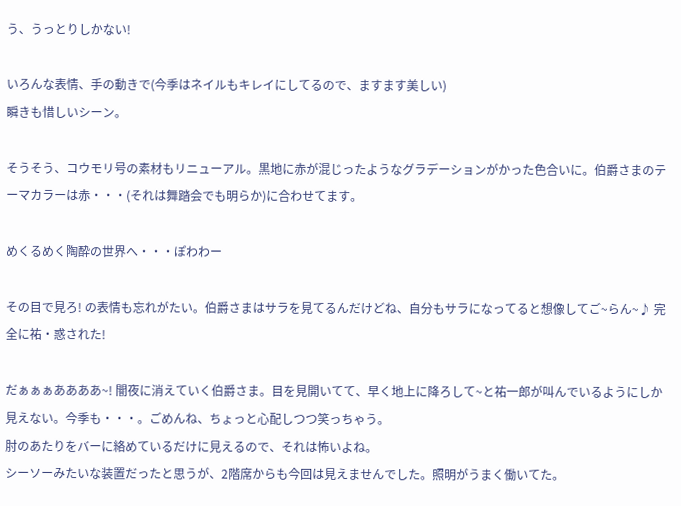う、うっとりしかない!

いろんな表情、手の動きで(今季はネイルもキレイにしてるので、ますます美しい)
瞬きも惜しいシーン。

そうそう、コウモリ号の素材もリニューアル。黒地に赤が混じったようなグラデーションがかった色合いに。伯爵さまのテーマカラーは赤・・・(それは舞踏会でも明らか)に合わせてます。

めくるめく陶酔の世界へ・・・ぽわわー

その目で見ろ! の表情も忘れがたい。伯爵さまはサラを見てるんだけどね、自分もサラになってると想像してご~らん~♪ 完全に祐・惑された!

だぁぁぁああああ~! 闇夜に消えていく伯爵さま。目を見開いてて、早く地上に降ろして~と祐一郎が叫んでいるようにしか見えない。今季も・・・。ごめんね、ちょっと心配しつつ笑っちゃう。
肘のあたりをバーに絡めているだけに見えるので、それは怖いよね。
シーソーみたいな装置だったと思うが、2階席からも今回は見えませんでした。照明がうまく働いてた。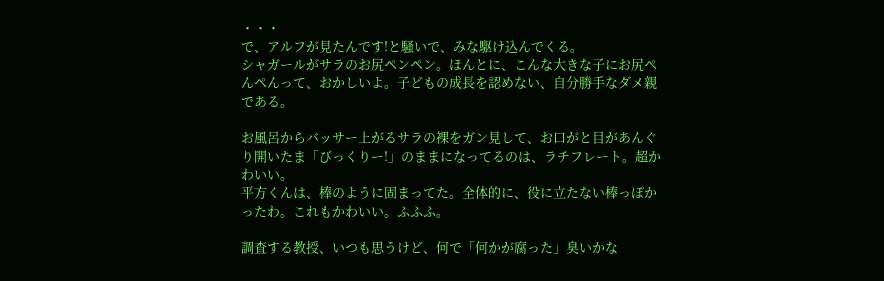・・・
で、アルフが見たんです!と騒いで、みな駆け込んでくる。
シャガールがサラのお尻ペンペン。ほんとに、こんな大きな子にお尻ぺんぺんって、おかしいよ。子どもの成長を認めない、自分勝手なダメ親である。

お風呂からバッサー上がるサラの裸をガン見して、お口がと目があんぐり開いたま「びっくりー!」のままになってるのは、ラチフレート。超かわいい。
平方くんは、棒のように固まってた。全体的に、役に立たない棒っぽかったわ。これもかわいい。ふふふ。

調査する教授、いつも思うけど、何で「何かが腐った」臭いかな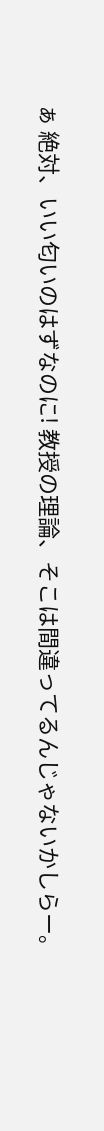ぁ 絶対、いい匂いのはずなのに! 教授の理論、そこは間違ってるんじゃないかしらー。